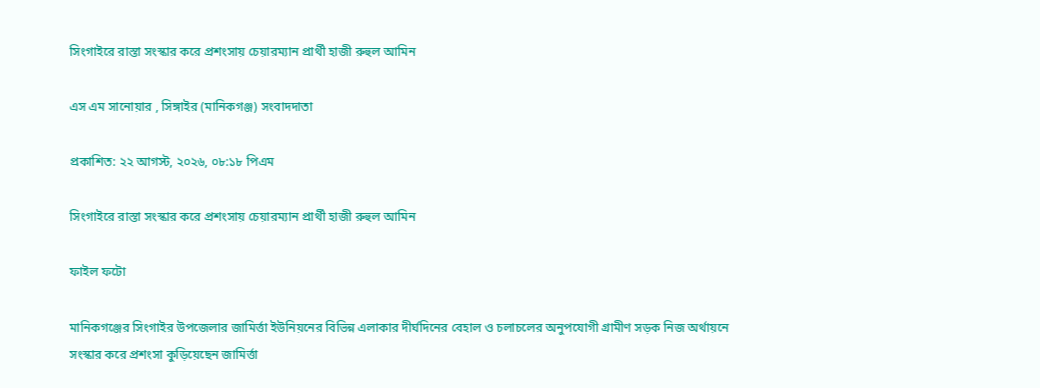সিংগাইরে রাস্তা সংস্কার করে প্রশংসায় চেয়ারম্যান প্রার্থী হাজী রুহুল আমিন

এস এম সানোয়ার , সিঙ্গাইর (মানিকগঞ্জ) সংবাদদাতা

প্রকাশিত: ২২ আগস্ট, ২০২৬, ০৮:১৮ পিএম

সিংগাইরে রাস্তা সংস্কার করে প্রশংসায় চেয়ারম্যান প্রার্থী হাজী রুহুল আমিন

ফাইল ফটো

মানিকগঞ্জের সিংগাইর উপজেলার জামির্ত্তা ইউনিয়নের বিভিন্ন এলাকার দীর্ঘদিনের বেহাল ও চলাচলের অনুপযোগী গ্রামীণ সড়ক নিজ অর্থায়নে সংস্কার করে প্রশংসা কুড়িয়েছেন জামির্ত্তা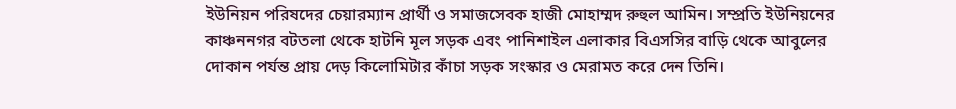ইউনিয়ন পরিষদের চেয়ারম্যান প্রার্থী ও সমাজসেবক হাজী মোহাম্মদ রুহুল আমিন। সম্প্রতি ইউনিয়নের কাঞ্চননগর বটতলা থেকে হাটনি মূল সড়ক এবং পানিশাইল এলাকার বিএসসির বাড়ি থেকে আবুলের দোকান পর্যন্ত প্রায় দেড় কিলোমিটার কাঁচা সড়ক সংস্কার ও মেরামত করে দেন তিনি।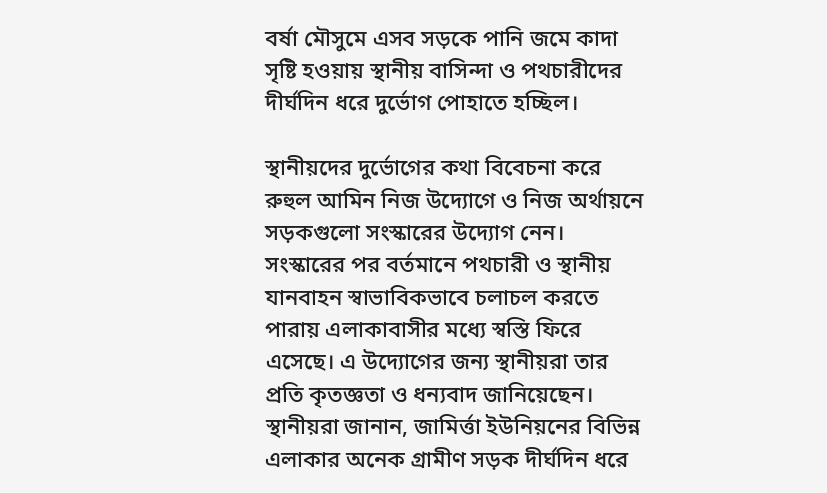বর্ষা মৌসুমে এসব সড়কে পানি জমে কাদা সৃষ্টি হওয়ায় স্থানীয় বাসিন্দা ও পথচারীদের দীর্ঘদিন ধরে দুর্ভোগ পোহাতে হচ্ছিল।

স্থানীয়দের দুর্ভোগের কথা বিবেচনা করে রুহুল আমিন নিজ উদ্যোগে ও নিজ অর্থায়নে সড়কগুলো সংস্কারের উদ্যোগ নেন। সংস্কারের পর বর্তমানে পথচারী ও স্থানীয় যানবাহন স্বাভাবিকভাবে চলাচল করতে পারায় এলাকাবাসীর মধ্যে স্বস্তি ফিরে এসেছে। এ উদ্যোগের জন্য স্থানীয়রা তার প্রতি কৃতজ্ঞতা ও ধন্যবাদ জানিয়েছেন। স্থানীয়রা জানান, জামির্ত্তা ইউনিয়নের বিভিন্ন এলাকার অনেক গ্রামীণ সড়ক দীর্ঘদিন ধরে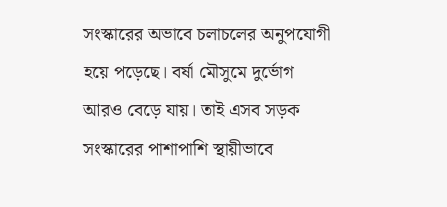সংস্কারের অভাবে চলাচলের অনুপযোগী হয়ে পড়েছে। বর্ষা মৌসুমে দুর্ভোগ আরও বেড়ে যায়। তাই এসব সড়ক সংস্কারের পাশাপাশি স্থায়ীভাবে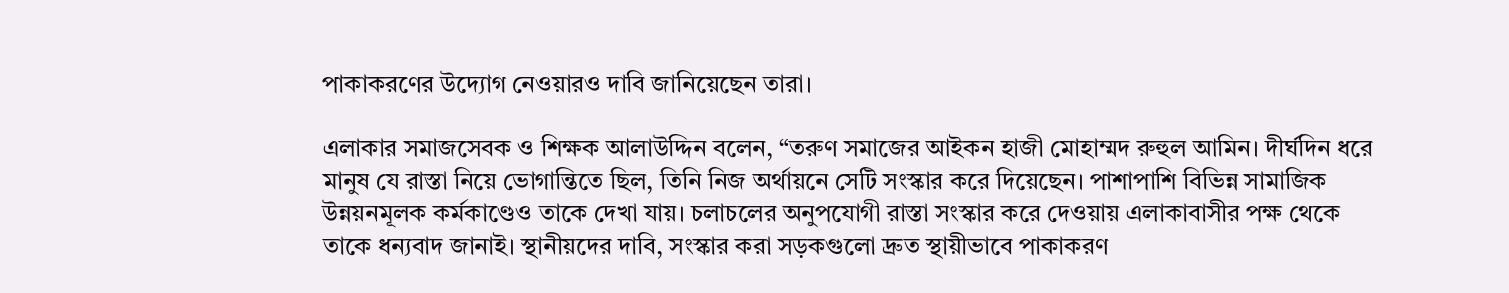পাকাকরণের উদ্যোগ নেওয়ারও দাবি জানিয়েছেন তারা।

এলাকার সমাজসেবক ও শিক্ষক আলাউদ্দিন বলেন, “তরুণ সমাজের আইকন হাজী মোহাম্মদ রুহুল আমিন। দীর্ঘদিন ধরে মানুষ যে রাস্তা নিয়ে ভোগান্তিতে ছিল, তিনি নিজ অর্থায়নে সেটি সংস্কার করে দিয়েছেন। পাশাপাশি বিভিন্ন সামাজিক উন্নয়নমূলক কর্মকাণ্ডেও তাকে দেখা যায়। চলাচলের অনুপযোগী রাস্তা সংস্কার করে দেওয়ায় এলাকাবাসীর পক্ষ থেকে তাকে ধন্যবাদ জানাই। স্থানীয়দের দাবি, সংস্কার করা সড়কগুলো দ্রুত স্থায়ীভাবে পাকাকরণ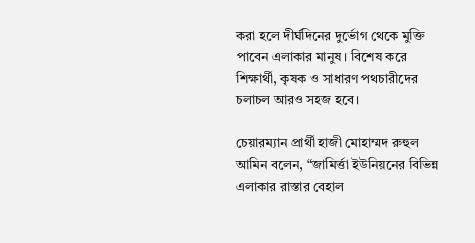করা হলে দীর্ঘদিনের দুর্ভোগ থেকে মুক্তি পাবেন এলাকার মানুষ। বিশেষ করে শিক্ষার্থী, কৃষক ও সাধারণ পথচারীদের চলাচল আরও সহজ হবে।

চেয়ারম্যান প্রার্থী হাজী মোহাম্মদ রুহুল আমিন বলেন, “জামির্ত্তা ইউনিয়নের বিভিন্ন এলাকার রাস্তার বেহাল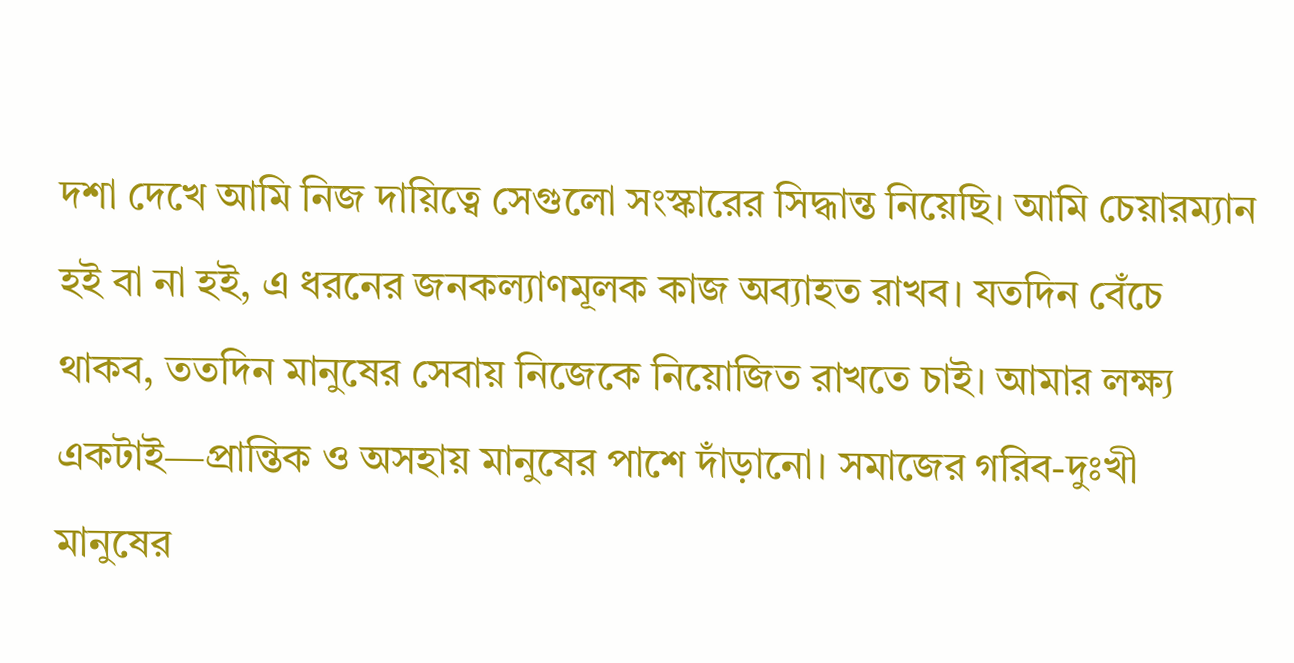দশা দেখে আমি নিজ দায়িত্বে সেগুলো সংস্কারের সিদ্ধান্ত নিয়েছি। আমি চেয়ারম্যান হই বা না হই, এ ধরনের জনকল্যাণমূলক কাজ অব্যাহত রাখব। যতদিন বেঁচে থাকব, ততদিন মানুষের সেবায় নিজেকে নিয়োজিত রাখতে চাই। আমার লক্ষ্য একটাই—প্রান্তিক ও অসহায় মানুষের পাশে দাঁড়ানো। সমাজের গরিব-দুঃখী মানুষের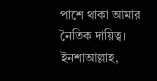পাশে থাকা আমার নৈতিক দায়িত্ব। ইনশাআল্লাহ,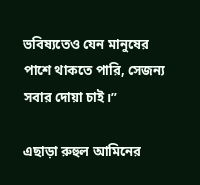ভবিষ্যতেও যেন মানুষের পাশে থাকতে পারি, সেজন্য সবার দোয়া চাই।”

এছাড়া রুহুল আমিনের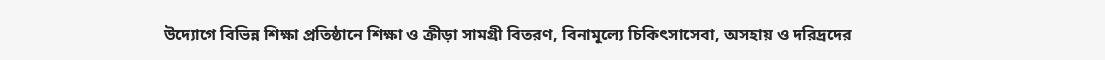উদ্যোগে বিভিন্ন শিক্ষা প্রতিষ্ঠানে শিক্ষা ও ক্রীড়া সামগ্রী বিতরণ, বিনামূল্যে চিকিৎসাসেবা, অসহায় ও দরিদ্রদের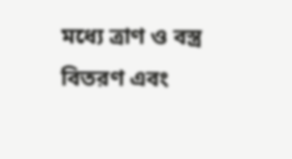মধ্যে ত্রাণ ও বস্ত্র বিতরণ এবং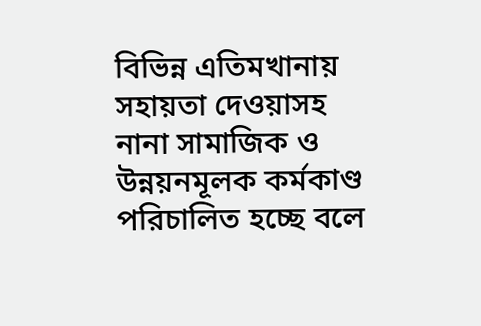বিভিন্ন এতিমখানায় সহায়তা দেওয়াসহ নানা সামাজিক ও উন্নয়নমূলক কর্মকাণ্ড পরিচালিত হচ্ছে বলে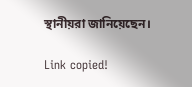স্থানীয়রা জানিয়েছেন।

Link copied!